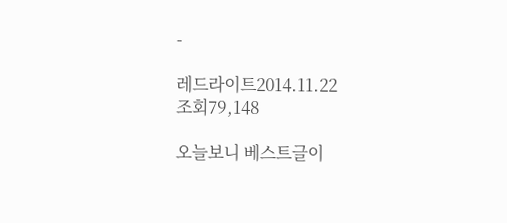-

레드라이트2014.11.22
조회79,148

오늘보니 베스트글이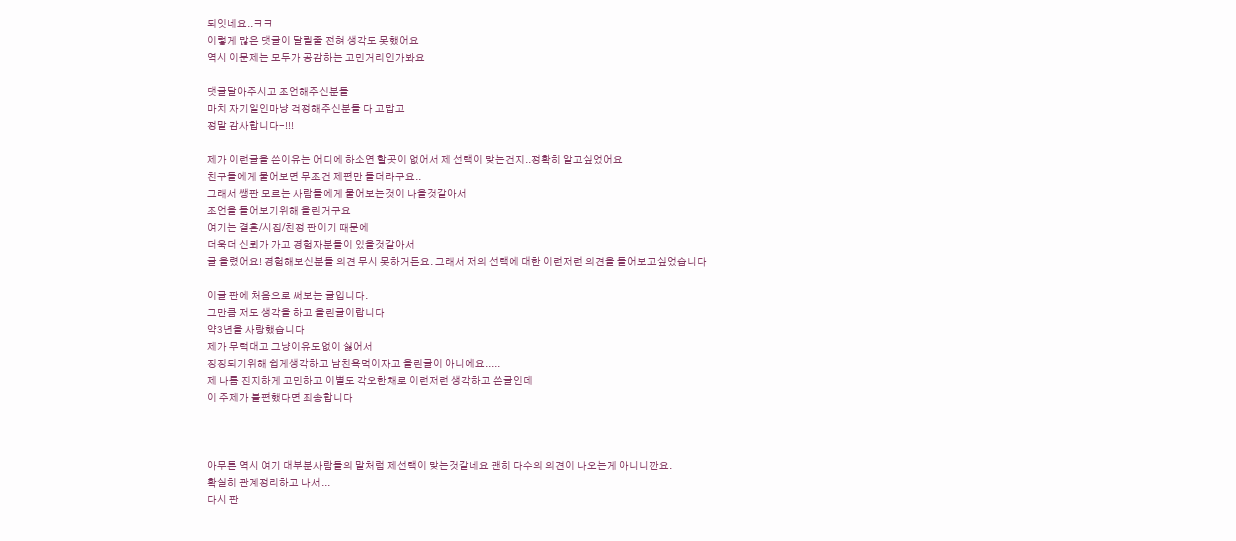되잇네요..ㅋㅋ
이렇게 많은 댓글이 달릴줄 전혀 생각도 못했어요
역시 이문제는 모두가 공감하는 고민거리인가봐요

댓글달아주시고 조언해주신분들
마치 자기일인마냥 걱정해주신분들 다 고맙고
정말 감사합니다-!!!

제가 이런글을 쓴이유는 어디에 하소연 할곳이 없어서 제 선택이 맞는건지..정확히 알고싶었어요
친구들에게 물어보면 무조건 제편만 들더라구요..
그래서 쌩판 모르는 사람들에게 물어보는것이 나을것같아서
조언을 들어보기위해 올린거구요
여기는 결혼/시집/친정 판이기 때문에
더욱더 신뢰가 가고 경험자분들이 있을것같아서
글 올렸어요! 경험해보신분들 의견 무시 못하거든요. 그래서 저의 선택에 대한 이런저런 의견을 들어보고싶었습니다

이글 판에 처음으로 써보는 글입니다.
그만큼 저도 생각을 하고 올린글이랍니다
약3년을 사랑했습니다
제가 무턱대고 그냥이유도없이 싫어서
징징되기위해 쉽게생각하고 남친욕먹이자고 올린글이 아니에요.....
제 나름 진지하게 고민하고 이별도 각오한채로 이런저런 생각하고 쓴글인데
이 주제가 불편했다면 죄송합니다



아무튼 역시 여기 대부분사람들의 말처럼 제선택이 맞는것같네요 괜히 다수의 의견이 나오는게 아니니깐요.
확실히 관계정리하고 나서...
다시 판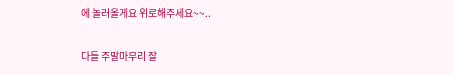에 놀러올게요 위로해주세요~~..

다들 주말마무리 잘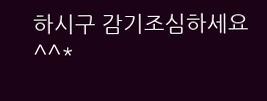하시구 감기조심하세요^^*